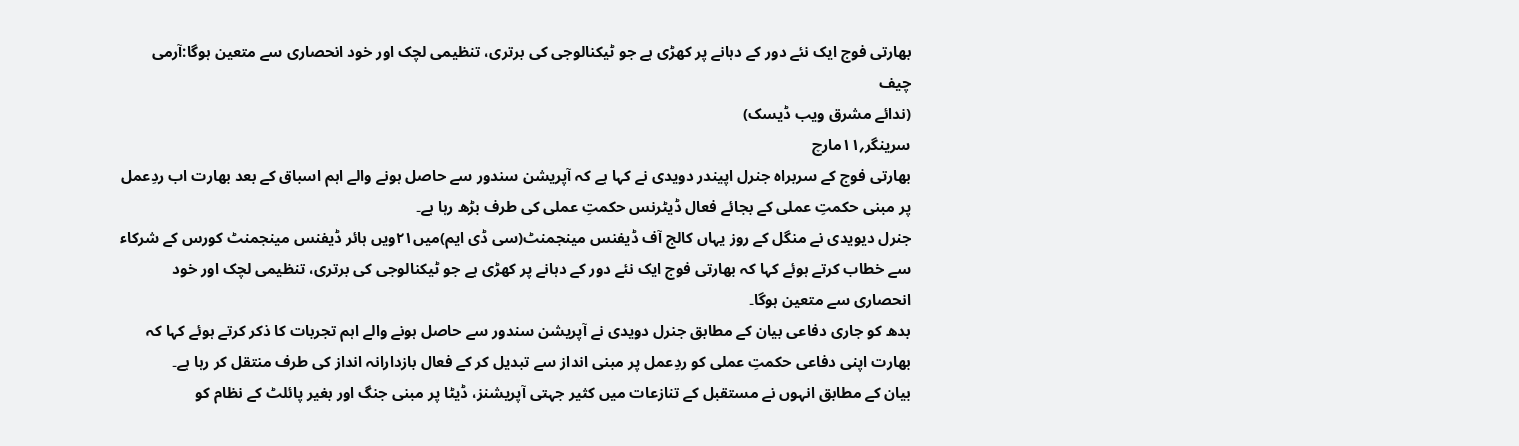بھارتی فوج ایک نئے دور کے دہانے پر کھڑی ہے جو ٹیکنالوجی کی برتری، تنظیمی لچک اور خود انحصاری سے متعین ہوگا:آرمی چیف
(ندائے مشرق ویب ڈیسک)
سرینگر؍۱۱مارچ
بھارتی فوج کے سربراہ جنرل اپیندر دویدی نے کہا ہے کہ آپریشن سندور سے حاصل ہونے والے اہم اسباق کے بعد بھارت اب ردِعمل پر مبنی حکمتِ عملی کے بجائے فعال ڈیٹرنس حکمتِ عملی کی طرف بڑھ رہا ہے۔
جنرل دیویدی نے منگل کے روز یہاں کالج آف ڈیفنس مینجمنٹ(سی ڈی ایم)میں۲۱ویں ہائر ڈیفنس مینجمنٹ کورس کے شرکاء سے خطاب کرتے ہوئے کہا کہ بھارتی فوج ایک نئے دور کے دہانے پر کھڑی ہے جو ٹیکنالوجی کی برتری، تنظیمی لچک اور خود انحصاری سے متعین ہوگا۔
بدھ کو جاری دفاعی بیان کے مطابق جنرل دویدی نے آپریشن سندور سے حاصل ہونے والے اہم تجربات کا ذکر کرتے ہوئے کہا کہ بھارت اپنی دفاعی حکمتِ عملی کو ردِعمل پر مبنی انداز سے تبدیل کر کے فعال بازدارانہ انداز کی طرف منتقل کر رہا ہے۔
بیان کے مطابق انہوں نے مستقبل کے تنازعات میں کثیر جہتی آپریشنز، ڈیٹا پر مبنی جنگ اور بغیر پائلٹ کے نظام کو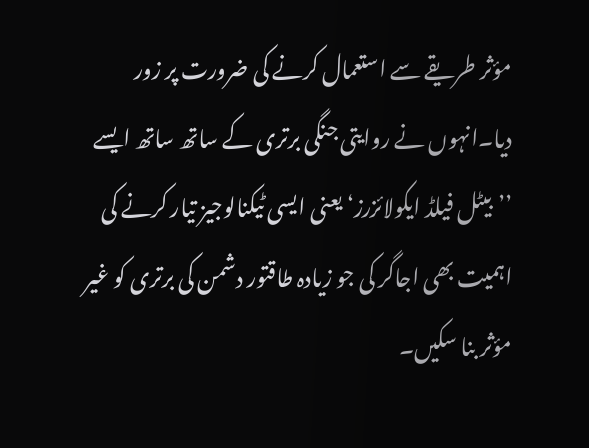مؤثر طریقے سے استعمال کرنے کی ضرورت پر زور دیا۔انہوں نے روایتی جنگی برتری کے ساتھ ساتھ ایسے ’’بیٹل فیلڈ ایکولائزرز‘ یعنی ایسی ٹیکنالوجیز تیار کرنے کی اہمیت بھی اجاگر کی جو زیادہ طاقتور دشمن کی برتری کو غیر مؤثر بنا سکیں۔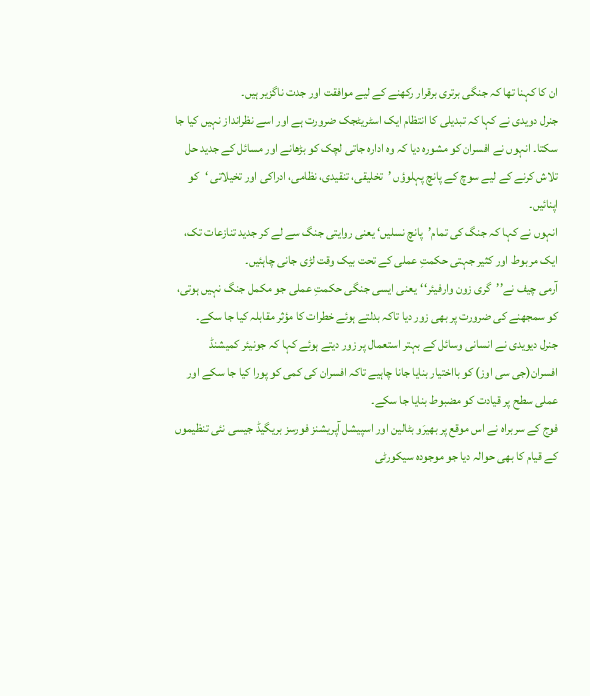ان کا کہنا تھا کہ جنگی برتری برقرار رکھنے کے لیے موافقت اور جدت ناگزیر ہیں۔
جنرل دویدی نے کہا کہ تبدیلی کا انتظام ایک اسٹریٹجک ضرورت ہے اور اسے نظرانداز نہیں کیا جا سکتا۔ انہوں نے افسران کو مشورہ دیا کہ وہ ادارہ جاتی لچک کو بڑھانے اور مسائل کے جدید حل تلاش کرنے کے لیے سوچ کے پانچ پہلوؤں ’تخلیقی، تنقیدی، نظامی، ادراکی اور تخیلاتی ‘کو اپنائیں۔
انہوں نے کہا کہ جنگ کی تمام’پانچ نسلیں‘ یعنی روایتی جنگ سے لے کر جدید تنازعات تک، ایک مربوط اور کثیر جہتی حکمتِ عملی کے تحت بیک وقت لڑی جانی چاہئیں۔
آرمی چیف نے’’گری زون وارفیئر‘‘یعنی ایسی جنگی حکمتِ عملی جو مکمل جنگ نہیں ہوتی، کو سمجھنے کی ضرورت پر بھی زور دیا تاکہ بدلتے ہوئے خطرات کا مؤثر مقابلہ کیا جا سکے۔
جنرل دیویدی نے انسانی وسائل کے بہتر استعمال پر زور دیتے ہوئے کہا کہ جونیئر کمیشنڈ افسران(جی سی اوز) کو بااختیار بنایا جانا چاہیے تاکہ افسران کی کمی کو پورا کیا جا سکے اور عملی سطح پر قیادت کو مضبوط بنایا جا سکے۔
فوج کے سربراہ نے اس موقع پر بھیرَو بٹالین اور اسپیشل آپریشنز فورسز بریگیڈ جیسی نئی تنظیموں کے قیام کا بھی حوالہ دیا جو موجودہ سیکورٹی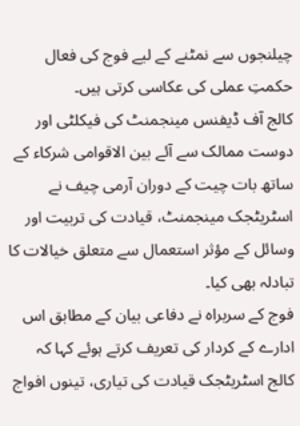چیلنجوں سے نمٹنے کے لیے فوج کی فعال حکمتِ عملی کی عکاسی کرتی ہیں۔
کالج آف ڈیفنس مینجمنٹ کی فیکلٹی اور دوست ممالک سے آئے بین الاقوامی شرکاء کے ساتھ بات چیت کے دوران آرمی چیف نے اسٹریٹجک مینجمنٹ، قیادت کی تربیت اور وسائل کے مؤثر استعمال سے متعلق خیالات کا تبادلہ بھی کیا۔
فوج کے سربراہ نے دفاعی بیان کے مطابق اس ادارے کے کردار کی تعریف کرتے ہوئے کہا کہ کالج اسٹریٹجک قیادت کی تیاری، تینوں افواج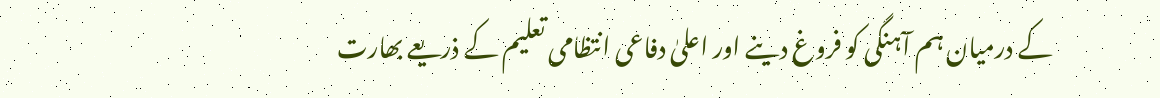کے درمیان ہم آہنگی کو فروغ دینے اور اعلیٰ دفاعی انتظامی تعلیم کے ذریعے بھارت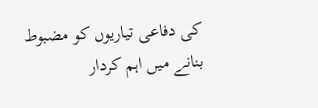کی دفاعی تیاریوں کو مضبوط بنانے میں اہم کردار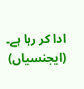ادا کر رہا ہے۔ (ایجنسیاں)